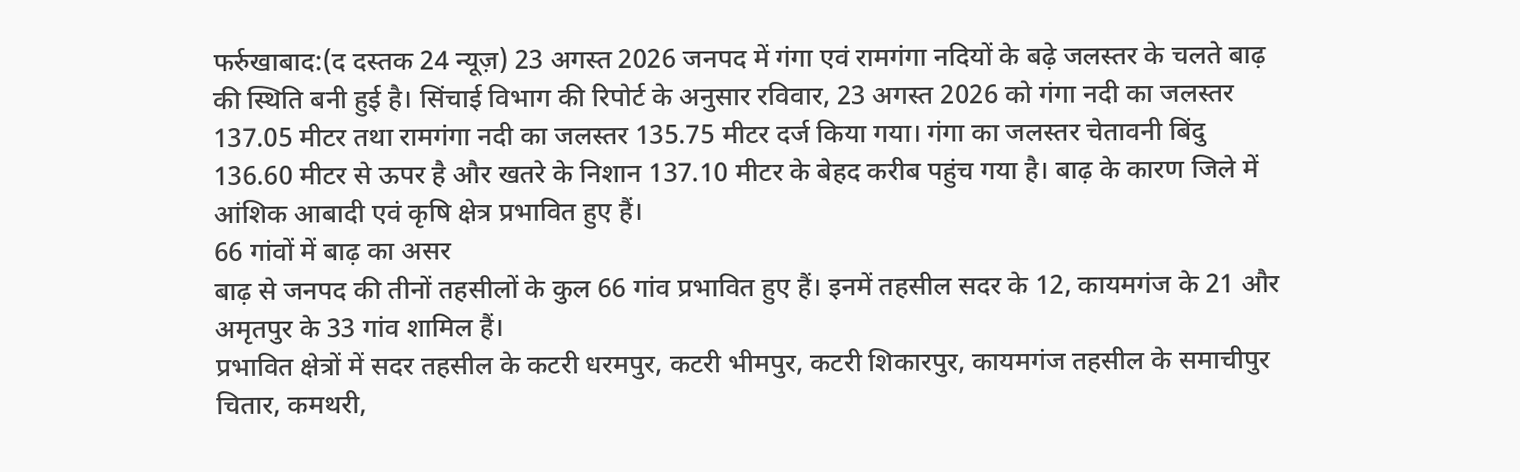फर्रुखाबाद:(द दस्तक 24 न्यूज़) 23 अगस्त 2026 जनपद में गंगा एवं रामगंगा नदियों के बढ़े जलस्तर के चलते बाढ़ की स्थिति बनी हुई है। सिंचाई विभाग की रिपोर्ट के अनुसार रविवार, 23 अगस्त 2026 को गंगा नदी का जलस्तर 137.05 मीटर तथा रामगंगा नदी का जलस्तर 135.75 मीटर दर्ज किया गया। गंगा का जलस्तर चेतावनी बिंदु 136.60 मीटर से ऊपर है और खतरे के निशान 137.10 मीटर के बेहद करीब पहुंच गया है। बाढ़ के कारण जिले में आंशिक आबादी एवं कृषि क्षेत्र प्रभावित हुए हैं।
66 गांवों में बाढ़ का असर
बाढ़ से जनपद की तीनों तहसीलों के कुल 66 गांव प्रभावित हुए हैं। इनमें तहसील सदर के 12, कायमगंज के 21 और अमृतपुर के 33 गांव शामिल हैं।
प्रभावित क्षेत्रों में सदर तहसील के कटरी धरमपुर, कटरी भीमपुर, कटरी शिकारपुर, कायमगंज तहसील के समाचीपुर चितार, कमथरी,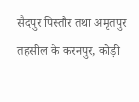सैदपुर पिस्तौर तथा अमृतपुर तहसील के करनपुर, कोड़ी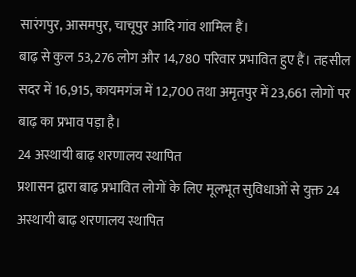सारंगपुर, आसमपुर, चाचूपुर आदि गांव शामिल हैं।
बाढ़ से कुल 53,276 लोग और 14,780 परिवार प्रभावित हुए हैं। तहसील सदर में 16,915, कायमगंज में 12,700 तथा अमृतपुर में 23,661 लोगों पर बाढ़ का प्रभाव पड़ा है।
24 अस्थायी बाढ़ शरणालय स्थापित
प्रशासन द्वारा बाढ़ प्रभावित लोगों के लिए मूलभूत सुविधाओं से युक्त 24 अस्थायी बाढ़ शरणालय स्थापित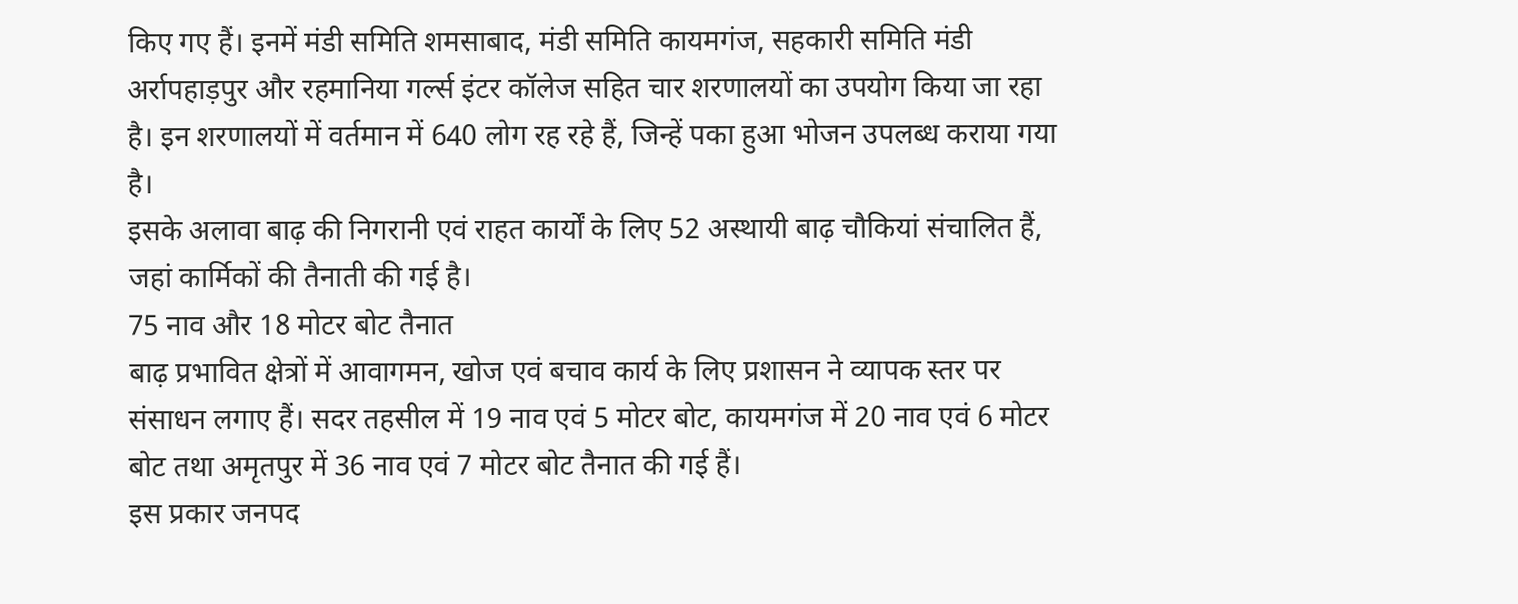किए गए हैं। इनमें मंडी समिति शमसाबाद, मंडी समिति कायमगंज, सहकारी समिति मंडी अर्रापहाड़पुर और रहमानिया गर्ल्स इंटर कॉलेज सहित चार शरणालयों का उपयोग किया जा रहा है। इन शरणालयों में वर्तमान में 640 लोग रह रहे हैं, जिन्हें पका हुआ भोजन उपलब्ध कराया गया है।
इसके अलावा बाढ़ की निगरानी एवं राहत कार्यों के लिए 52 अस्थायी बाढ़ चौकियां संचालित हैं, जहां कार्मिकों की तैनाती की गई है।
75 नाव और 18 मोटर बोट तैनात
बाढ़ प्रभावित क्षेत्रों में आवागमन, खोज एवं बचाव कार्य के लिए प्रशासन ने व्यापक स्तर पर संसाधन लगाए हैं। सदर तहसील में 19 नाव एवं 5 मोटर बोट, कायमगंज में 20 नाव एवं 6 मोटर बोट तथा अमृतपुर में 36 नाव एवं 7 मोटर बोट तैनात की गई हैं।
इस प्रकार जनपद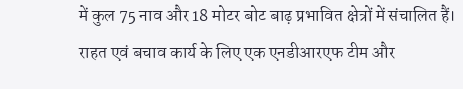में कुल 75 नाव और 18 मोटर बोट बाढ़ प्रभावित क्षेत्रों में संचालित हैं।
राहत एवं बचाव कार्य के लिए एक एनडीआरएफ टीम और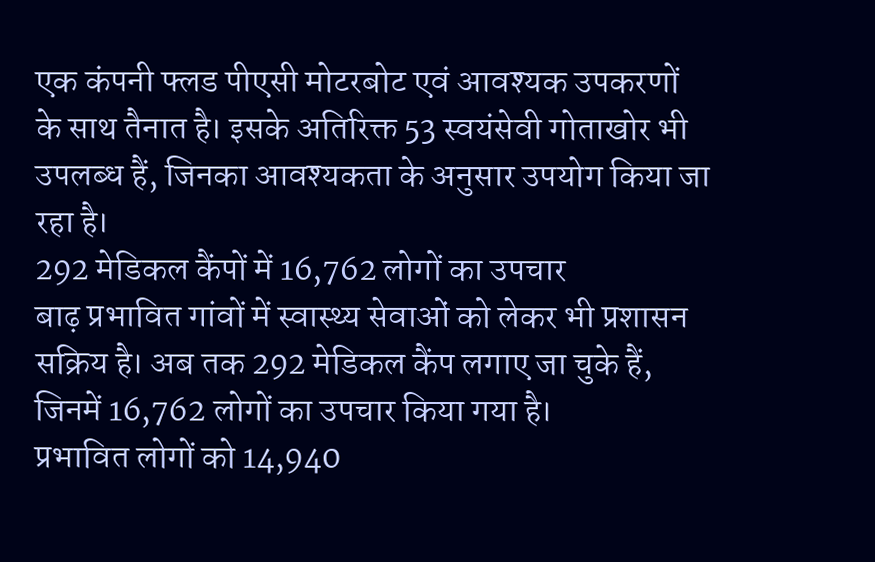एक कंपनी फ्लड पीएसी मोटरबोट एवं आवश्यक उपकरणों के साथ तैनात है। इसके अतिरिक्त 53 स्वयंसेवी गोताखोर भी उपलब्ध हैं, जिनका आवश्यकता के अनुसार उपयोग किया जा रहा है।
292 मेडिकल कैंपों में 16,762 लोगों का उपचार
बाढ़ प्रभावित गांवों में स्वास्थ्य सेवाओं को लेकर भी प्रशासन सक्रिय है। अब तक 292 मेडिकल कैंप लगाए जा चुके हैं, जिनमें 16,762 लोगों का उपचार किया गया है।
प्रभावित लोगों को 14,940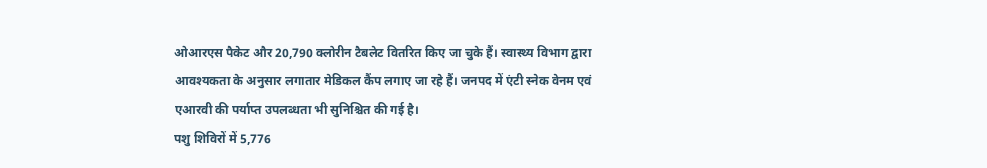ओआरएस पैकेट और 20,790 क्लोरीन टैबलेट वितरित किए जा चुके हैं। स्वास्थ्य विभाग द्वारा आवश्यकता के अनुसार लगातार मेडिकल कैंप लगाए जा रहे हैं। जनपद में एंटी स्नेक वेनम एवं एआरवी की पर्याप्त उपलब्धता भी सुनिश्चित की गई है।
पशु शिविरों में 5,776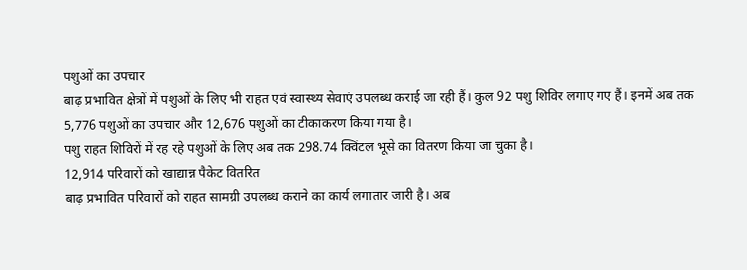पशुओं का उपचार
बाढ़ प्रभावित क्षेत्रों में पशुओं के लिए भी राहत एवं स्वास्थ्य सेवाएं उपलब्ध कराई जा रही हैं। कुल 92 पशु शिविर लगाए गए हैं। इनमें अब तक 5,776 पशुओं का उपचार और 12,676 पशुओं का टीकाकरण किया गया है।
पशु राहत शिविरों में रह रहे पशुओं के लिए अब तक 298.74 क्विंटल भूसे का वितरण किया जा चुका है।
12,914 परिवारों को खाद्यान्न पैकेट वितरित
बाढ़ प्रभावित परिवारों को राहत सामग्री उपलब्ध कराने का कार्य लगातार जारी है। अब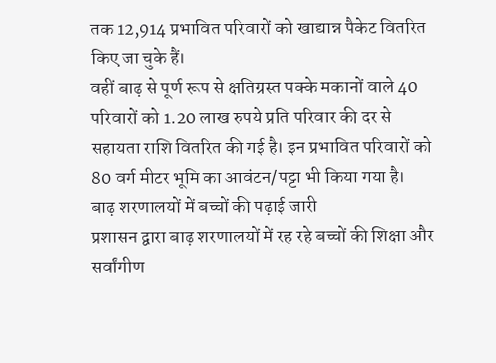तक 12,914 प्रभावित परिवारों को खाद्यान्न पैकेट वितरित किए जा चुके हैं।
वहीं बाढ़ से पूर्ण रूप से क्षतिग्रस्त पक्के मकानों वाले 40 परिवारों को 1.20 लाख रुपये प्रति परिवार की दर से सहायता राशि वितरित की गई है। इन प्रभावित परिवारों को 80 वर्ग मीटर भूमि का आवंटन/पट्टा भी किया गया है।
बाढ़ शरणालयों में बच्चों की पढ़ाई जारी
प्रशासन द्वारा बाढ़ शरणालयों में रह रहे बच्चों की शिक्षा और सर्वांगीण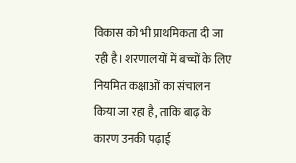विकास को भी प्राथमिकता दी जा रही है। शरणालयों में बच्चों के लिए नियमित कक्षाओं का संचालन किया जा रहा है, ताकि बाढ़ के कारण उनकी पढ़ाई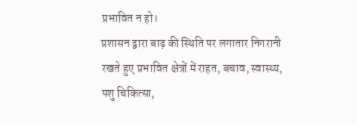प्रभावित न हो।
प्रशासन द्वारा बाढ़ की स्थिति पर लगातार निगरानी रखते हुए प्रभावित क्षेत्रों में राहत, बचाव, स्वास्थ्य, पशु चिकित्सा,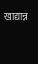खाद्यान्न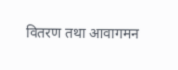वितरण तथा आवागमन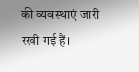की व्यवस्थाएं जारी रखी गई हैं।